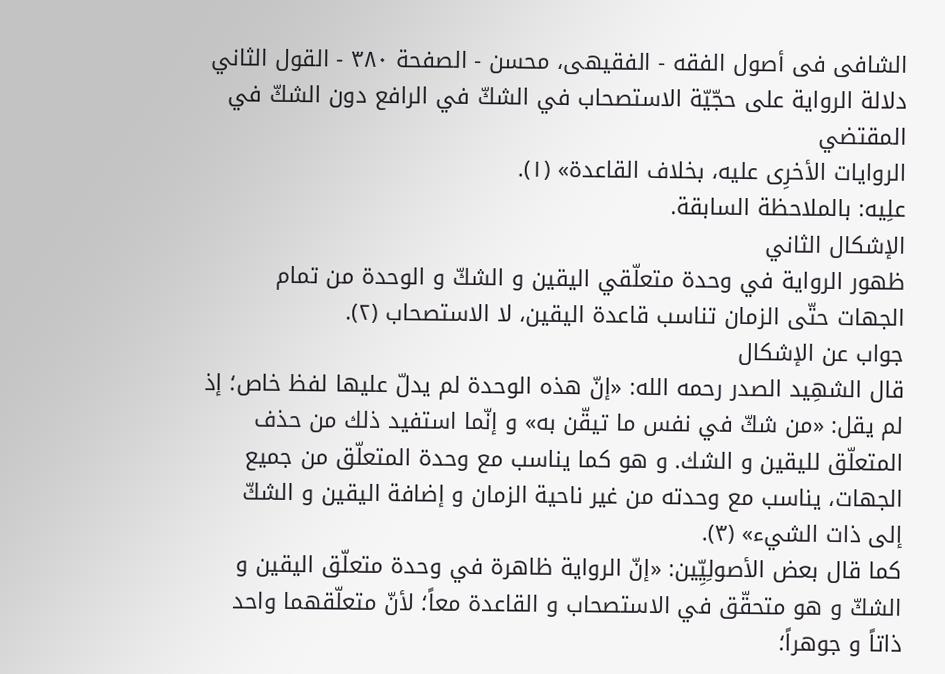الشافی فی أصول الفقه - الفقیهی، محسن - الصفحة ٣٨٠ - القول الثاني دلالة الروایة علی حجّیّة الاستصحاب في الشكّ في الرافع دون الشكّ في المقتضي
الروايات الأخرِی عليه، بخلاف القاعدة» (١).
علِیه: بالملاحظة السابقة.
الإشكال الثاني
ظهور الرواية في وحدة متعلّقي اليقين و الشكّ و الوحدة من تمام الجهات حتّى الزمان تناسب قاعدة اليقين، لا الاستصحاب (٢).
جواب عن الإشکال
قال الشهِید الصدر رحمه الله: «إنّ هذه الوحدة لم يدلّ عليها لفظ خاص؛ إذ لم يقل: «من شكّ في نفس ما تيقّن به» و إنّما استفيد ذلك من حذف المتعلّق لليقين و الشك. و هو كما يناسب مع وحدة المتعلّق من جميع الجهات، يناسب مع وحدته من غير ناحية الزمان و إضافة اليقين و الشكّ إلى ذات الشيء» (٣).
كما قال بعض الأصولِیِّین: «إنّ الرواية ظاهرة في وحدة متعلّق اليقين و الشكّ و هو متحقّق في الاستصحاب و القاعدة معاً؛ لأنّ متعلّقهما واحد ذاتاً و جوهراً؛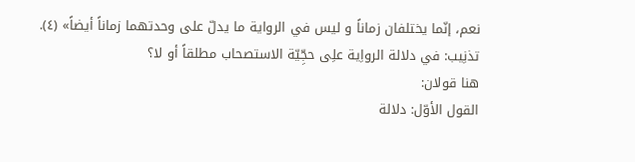نعم، إنّما يختلفان زماناً و ليس في الرواية ما يدلّ على وحدتهما زماناً أيضاً» (٤).
تذنِیب: في دلالة الرواِیة علِی حجِّیّة الاستصحاب مطلقاً أو لا؟
هنا قولان:
القول الأوّل: دلالة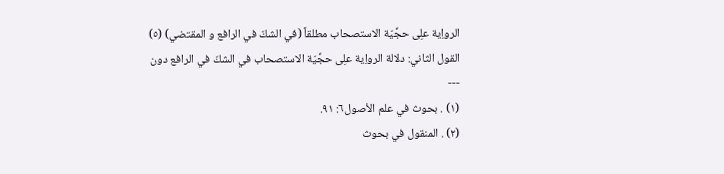الرواِیة علِی حجِّیّة الاستصحاب مطلقاً (في الشكّ في الرافع و المقتضي) (٥)
القول الثاني: دلالة الرواِیة علِی حجِّیّة الاستصحاب في الشكّ في الرافع دون
---
(١) . بحوث في علم الأصول٦: ٩١.
(٢) . المنقول في بحوث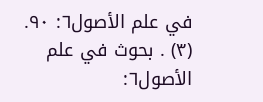في علم الأصول٦: ٩٠.
(٣) . بحوث في علم الأصول٦: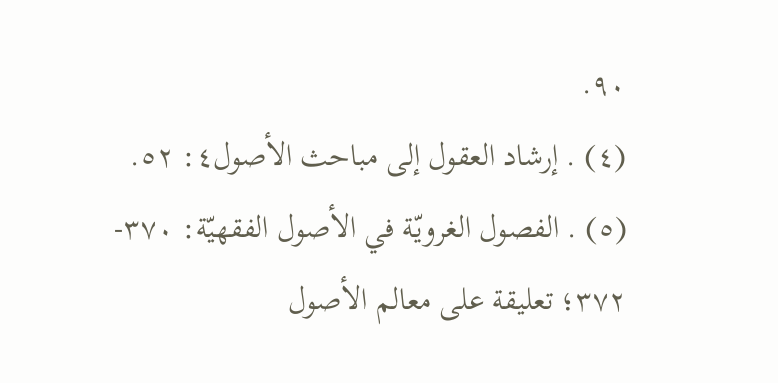٩٠.
(٤) . إرشاد العقول إلى مباحث الأصول٤: ٥٢.
(٥) . الفصول الغرويّة في الأصول الفقهيّة: ٣٧٠- ٣٧٢؛ تعليقة على معالم الأصول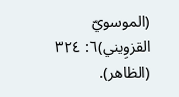(الموسويّ القزوِیني)٦: ٣٢٤ (الظاهر).